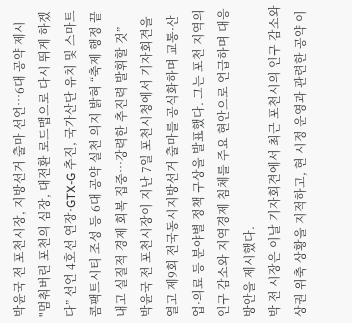박윤국 전 포천시장, 지방선거 출마 선언…6대 공약 제시
"멈춰버린 포천의 심장, 대전환 로드맵으로 다시 뛰게 하겠다” 선언 4호선 연장·GTX-G 추진, 국가산단 유치 및 스마트콤팩트시티 조성 등 6대 공약 실천 의지 밝혀 “축제 행정 끝내고 실질적 경제 회복 집중…강력한 추진력 발휘할 것”
박윤국 전 포천시장이 지난 7일 포천시청에서 기자회견을 열고 제9회 전국동시지방선거 출마를 공식화하며 교통·산업·의료 등 분야별 정책 구상을 발표했다. 그는 포천 지역의 인구 감소와 지역경제 침체를 주요 현안으로 언급하며 대응 방안을 제시했다.
박 전 시장은 이날 기자회견에서 최근 포천시의 인구 감소와 상권 위축 상황을 지적하고, 현 시정 운영과 관련한 공약 이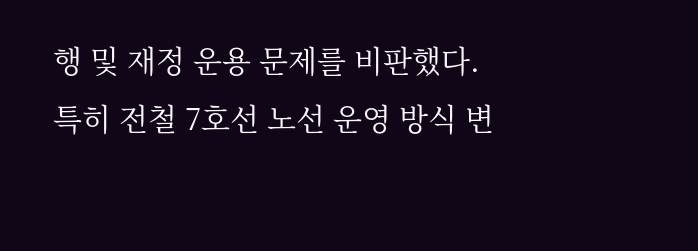행 및 재정 운용 문제를 비판했다. 특히 전철 7호선 노선 운영 방식 변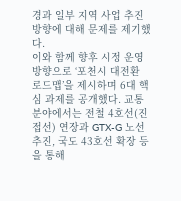경과 일부 지역 사업 추진 방향에 대해 문제를 제기했다.
이와 함께 향후 시정 운영 방향으로 ‘포천시 대전환 로드맵’을 제시하며 6대 핵심 과제를 공개했다. 교통 분야에서는 전철 4호선(진접선) 연장과 GTX-G 노선 추진, 국도 43호선 확장 등을 통해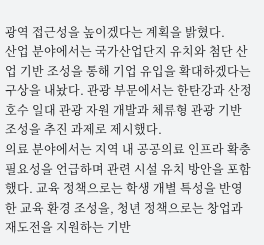광역 접근성을 높이겠다는 계획을 밝혔다.
산업 분야에서는 국가산업단지 유치와 첨단 산업 기반 조성을 통해 기업 유입을 확대하겠다는 구상을 내놨다. 관광 부문에서는 한탄강과 산정호수 일대 관광 자원 개발과 체류형 관광 기반 조성을 추진 과제로 제시했다.
의료 분야에서는 지역 내 공공의료 인프라 확충 필요성을 언급하며 관련 시설 유치 방안을 포함했다. 교육 정책으로는 학생 개별 특성을 반영한 교육 환경 조성을, 청년 정책으로는 창업과 재도전을 지원하는 기반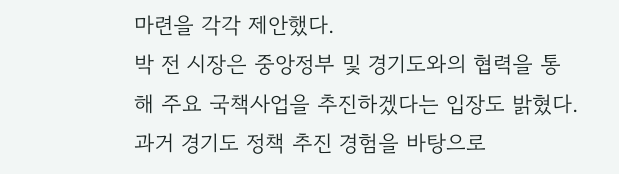마련을 각각 제안했다.
박 전 시장은 중앙정부 및 경기도와의 협력을 통해 주요 국책사업을 추진하겠다는 입장도 밝혔다. 과거 경기도 정책 추진 경험을 바탕으로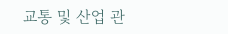교통 및 산업 관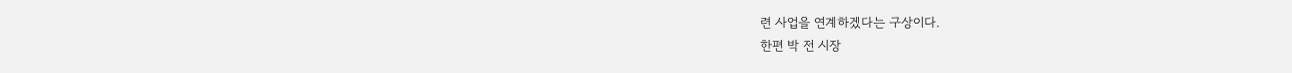련 사업을 연계하겠다는 구상이다.
한편 박 전 시장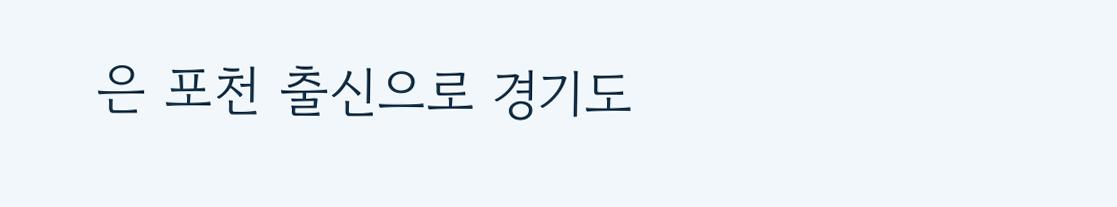은 포천 출신으로 경기도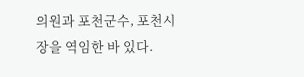의원과 포천군수, 포천시장을 역임한 바 있다.